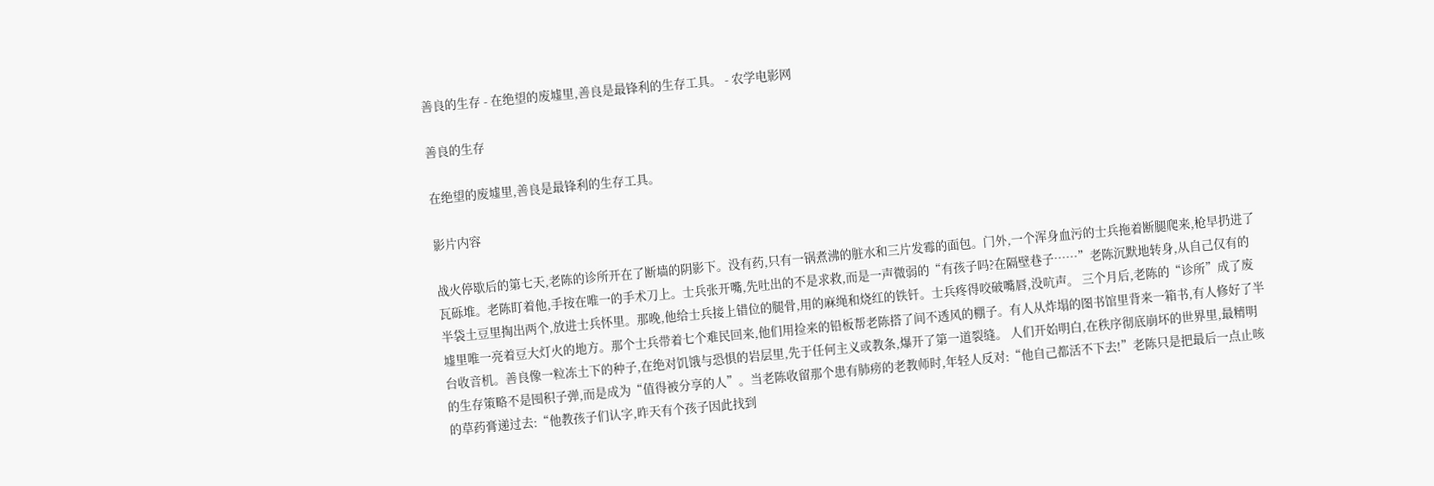善良的生存 - 在绝望的废墟里,善良是最锋利的生存工具。 - 农学电影网

善良的生存

在绝望的废墟里,善良是最锋利的生存工具。

影片内容

战火停歇后的第七天,老陈的诊所开在了断墙的阴影下。没有药,只有一锅煮沸的脏水和三片发霉的面包。门外,一个浑身血污的士兵拖着断腿爬来,枪早扔进了瓦砾堆。老陈盯着他,手按在唯一的手术刀上。士兵张开嘴,先吐出的不是求救,而是一声微弱的“有孩子吗?在隔壁巷子……”老陈沉默地转身,从自己仅有的半袋土豆里掏出两个,放进士兵怀里。那晚,他给士兵接上错位的腿骨,用的麻绳和烧红的铁钎。士兵疼得咬破嘴唇,没吭声。 三个月后,老陈的“诊所”成了废墟里唯一亮着豆大灯火的地方。那个士兵带着七个难民回来,他们用捡来的铅板帮老陈搭了间不透风的棚子。有人从炸塌的图书馆里背来一箱书,有人修好了半台收音机。善良像一粒冻土下的种子,在绝对饥饿与恐惧的岩层里,先于任何主义或教条,爆开了第一道裂缝。 人们开始明白,在秩序彻底崩坏的世界里,最精明的生存策略不是囤积子弹,而是成为“值得被分享的人”。当老陈收留那个患有肺痨的老教师时,年轻人反对:“他自己都活不下去!”老陈只是把最后一点止咳的草药膏递过去:“他教孩子们认字,昨天有个孩子因此找到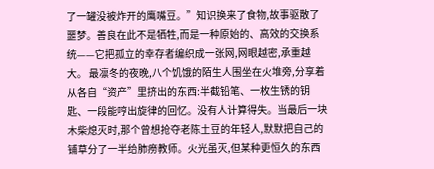了一罐没被炸开的鹰嘴豆。”知识换来了食物,故事驱散了噩梦。善良在此不是牺牲,而是一种原始的、高效的交换系统——它把孤立的幸存者编织成一张网,网眼越密,承重越大。 最凛冬的夜晚,八个饥饿的陌生人围坐在火堆旁,分享着从各自“资产”里挤出的东西:半截铅笔、一枚生锈的钥匙、一段能哼出旋律的回忆。没有人计算得失。当最后一块木柴熄灭时,那个曾想抢夺老陈土豆的年轻人,默默把自己的铺草分了一半给肺痨教师。火光虽灭,但某种更恒久的东西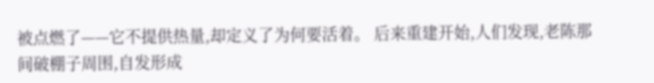被点燃了——它不提供热量,却定义了为何要活着。 后来重建开始,人们发现,老陈那间破棚子周围,自发形成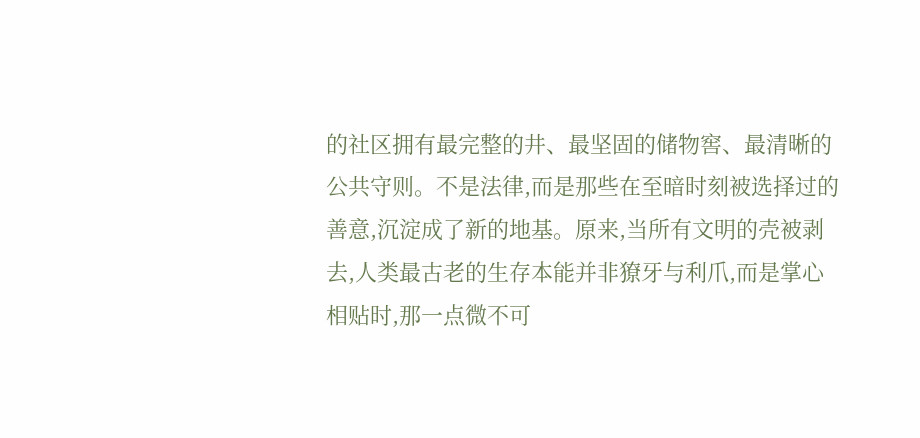的社区拥有最完整的井、最坚固的储物窖、最清晰的公共守则。不是法律,而是那些在至暗时刻被选择过的善意,沉淀成了新的地基。原来,当所有文明的壳被剥去,人类最古老的生存本能并非獠牙与利爪,而是掌心相贴时,那一点微不可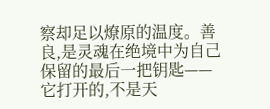察却足以燎原的温度。善良,是灵魂在绝境中为自己保留的最后一把钥匙——它打开的,不是天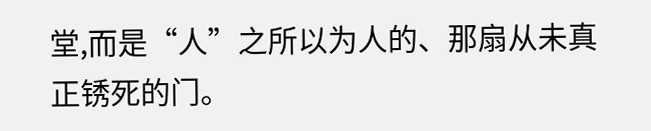堂,而是“人”之所以为人的、那扇从未真正锈死的门。